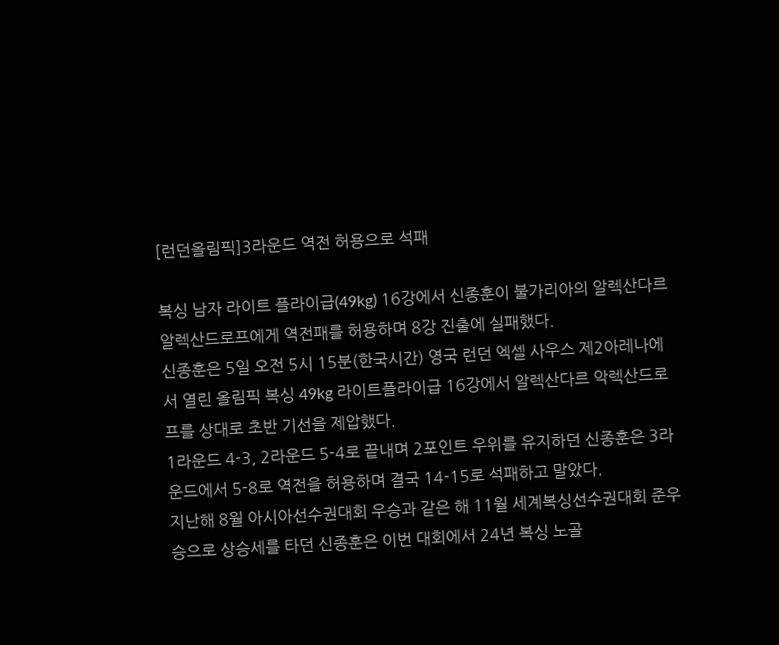[런던올림픽]3라운드 역전 허용으로 석패

복싱 남자 라이트 플라이급(49kg) 16강에서 신종훈이 불가리아의 알렉산다르 알렉산드로프에게 역전패를 허용하며 8강 진출에 실패했다.
신종훈은 5일 오전 5시 15분(한국시간) 영국 런던 엑셀 사우스 제2아레나에서 열린 올림픽 복싱 49kg 라이트플라이급 16강에서 알렉산다르 악렉산드로프를 상대로 초반 기선을 제압했다.
1라운드 4-3, 2라운드 5-4로 끝내며 2포인트 우위를 유지하던 신종훈은 3라운드에서 5-8로 역전을 허용하며 결국 14-15로 석패하고 말았다.
지난해 8월 아시아선수권대회 우승과 같은 해 11월 세계복싱선수권대회 준우승으로 상승세를 타던 신종훈은 이번 대회에서 24년 복싱 노골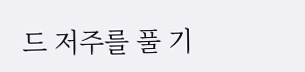드 저주를 풀 기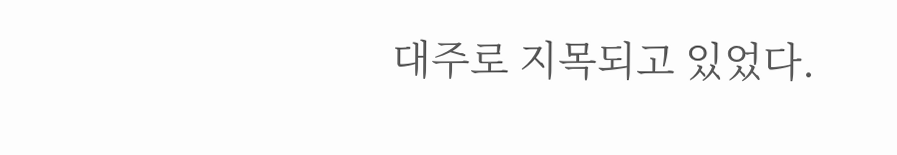대주로 지목되고 있었다.